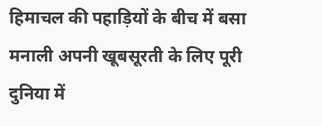हिमाचल की पहाड़ियों के बीच में बसा मनाली अपनी खूबसूरती के लिए पूरी दुनिया में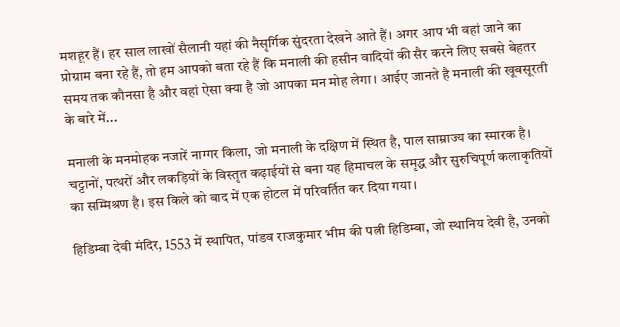मशहूर हैं। हर साल लाखों सैलानी यहां की नैसृर्गिक सुंदरता देखने आते हैं। अगर आप भी वहां जाने का प्रोग्राम बना रहे हैं, तो हम आपको बता रहे हैं कि मनाली की हसीन वादियों की सैर करने लिए सबसे बेहतर समय तक कौनसा है और वहां ऐसा क्या है जो आपका मन मोह लेगा। आईए जानते है मनाली की खूबसूरती के बारे में...

मनाली के मनमोहक नजारें नाग्गर किला, जो मनाली के दक्षिण में स्थित है, पाल साम्राज्य का स्मारक है। चट्टानों, पत्थरों और लकड़ियों के विस्तृत कढ़ाईयों से बना यह हिमाचल के समृद्ध और सुरुचिपूर्ण कलाकृतियों का सम्मिश्रण है। इस किले को बाद में एक होटल में परिवर्तित कर दिया गया।

हिडिम्बा देवी मंदिर, 1553 में स्थापित, पांडव राजकुमार भीम की पत्नी हिडिम्बा, जो स्थानिय देवी है, उनको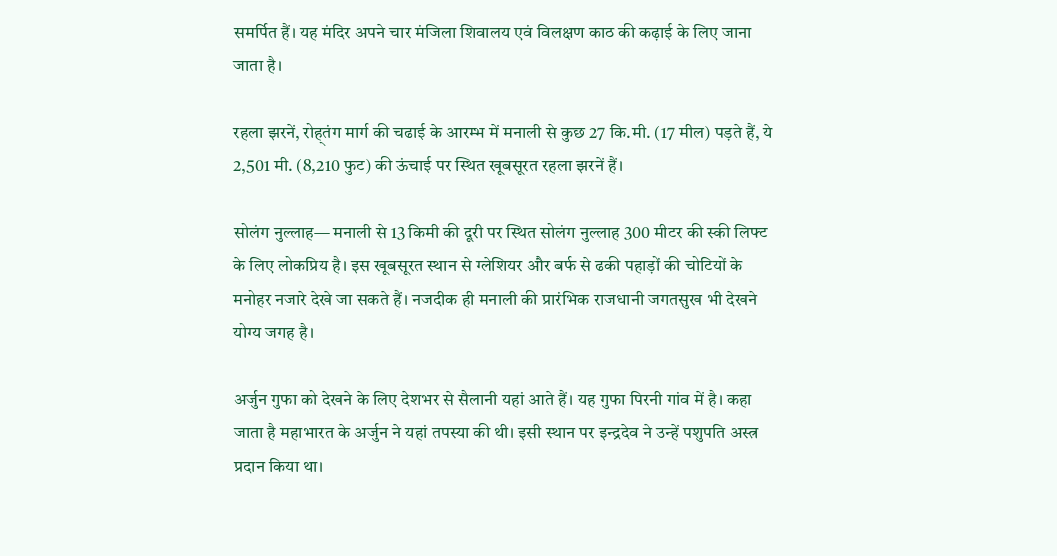समर्पित हैं। यह मंदिर अपने चार मंजिला शिवालय एवं विलक्षण काठ की कढ़ाई के लिए जाना जाता है।

रहला झरनें, रोह्तंग मार्ग की चढाई के आरम्भ में मनाली से कुछ 27 कि.मी. (17 मील) पड़ते हैं, ये 2,501 मी. (8,210 फुट) की ऊंचाई पर स्थित खूबसूरत रहला झरनें हैं।

सोलंग नुल्लाह— मनाली से 13 किमी की दूरी पर स्थित सोलंग नुल्लाह 300 मीटर की स्की लिफ्ट के लिए लोकप्रिय है। इस खूबसूरत स्थान से ग्लेशियर और बर्फ से ढकी पहाड़ों की चोटियों के मनोहर नजारे देखे जा सकते हैं। नजदीक ही मनाली की प्रारंभिक राजधानी जगतसुख भी देखने योग्य जगह है।

अर्जुन गुफा को देखने के लिए देशभर से सैलानी यहां आते हैं। यह गुफा पिरनी गांव में है। कहा जाता है महाभारत के अर्जुन ने यहां तपस्या की थी। इसी स्थान पर इन्द्रदेव ने उन्हें पशुपति अस्त्र प्रदान किया था।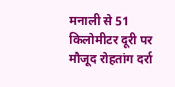मनाली से 51 किलोमीटर दूरी पर मौजूद रोहतांग दर्रा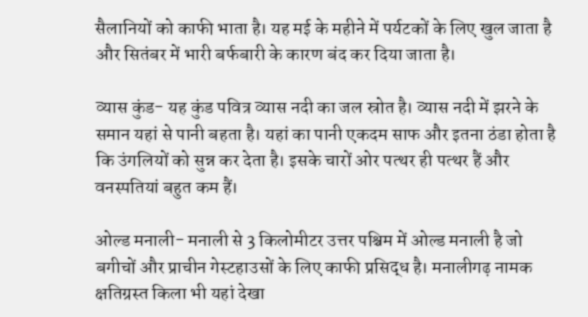सैलानियों को काफी भाता है। यह मई के महीने में पर्यटकों के लिए खुल जाता है और सितंबर में भारी बर्फबारी के कारण बंद कर दिया जाता है।

व्यास कुंड- यह कुंड पवित्र व्यास नदी का जल स्रोत है। व्यास नदी में झरने के समान यहां से पानी बहता है। यहां का पानी एकदम साफ और इतना ठंडा होता है कि उंगलियों को सुन्न कर देता है। इसके चारों ओर पत्थर ही पत्थर हैं और वनस्पतियां बहुत कम हैं।

ओल्ड मनाली- मनाली से 3 किलोमीटर उत्तर पश्चिम में ओल्ड मनाली है जो बगीचों और प्राचीन गेस्टहाउसों के लिए काफी प्रसिद्ध है। मनालीगढ़ नामक क्षतिग्रस्त किला भी यहां देखा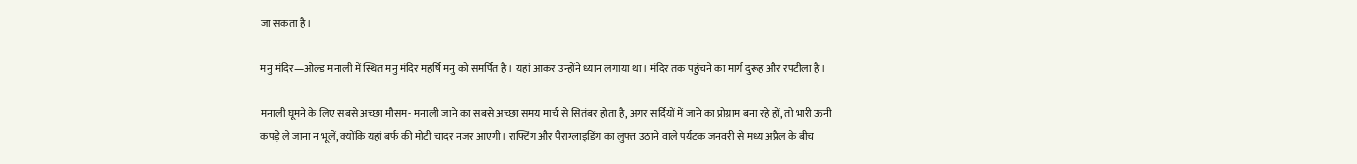जा सकता है।

मनु मंदिर—ओल्ड मनाली में स्थित मनु मंदिर महर्षि मनु को समर्पित है। यहां आकर उन्होंने ध्यान लगाया था। मंदिर तक पहुंचने का मार्ग दुरूह और रपटीला है।

मनाली घूमने के लिए सबसे अच्छा मौसम- मनाली जाने का सबसे अच्छा समय मार्च से सितंबर होता है, अगर सर्दियों में जाने का प्रोग्राम बना रहे हों, तो भारी ऊनी कपड़े ले जाना न भूलें, क्योंकि यहां बर्फ की मोटी चादर नजर आएगी। राफ्टिंग और पैराग्लाइडिंग का लुफ्त उठाने वाले पर्यटक जनवरी से मध्य अप्रैल के बीच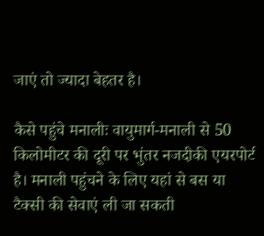जाएं तो ज्यादा बेहतर है।

कैसे पहुंचे मनालीः वायुमार्ग-मनाली से 50 किलोमीटर की दूरी पर भुंतर नजदीकी एयरपोर्ट है। मनाली पहुंचने के लिए यहां से बस या टैक्सी की सेवाएं ली जा सकती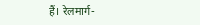हैं। रेलमार्ग-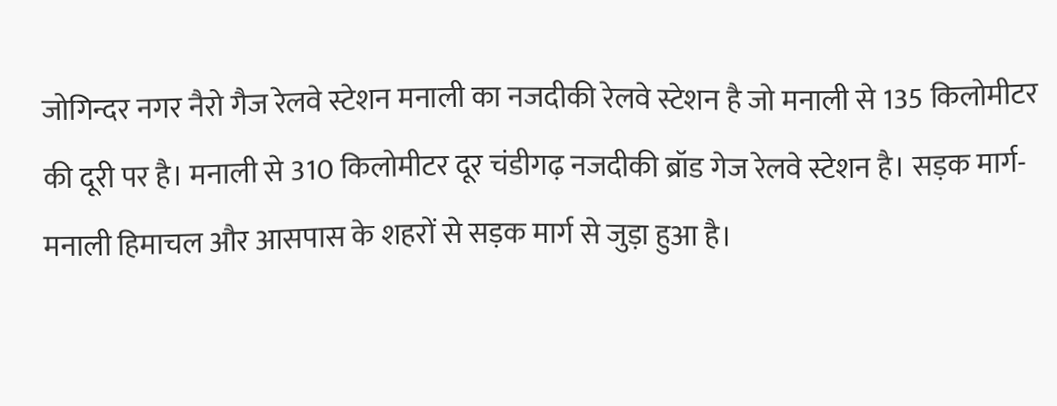जोगिन्दर नगर नैरो गैज रेलवे स्टेशन मनाली का नजदीकी रेलवे स्टेशन है जो मनाली से 135 किलोमीटर की दूरी पर है। मनाली से 310 किलोमीटर दूर चंडीगढ़ नजदीकी ब्रॉड गेज रेलवे स्टेशन है। सड़क मार्ग- मनाली हिमाचल और आसपास के शहरों से सड़क मार्ग से जुड़ा हुआ है।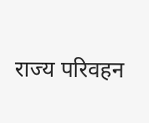राज्य परिवहन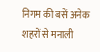निगम की बसें अनेक शहरों से मनाली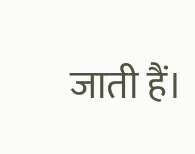जाती हैं।